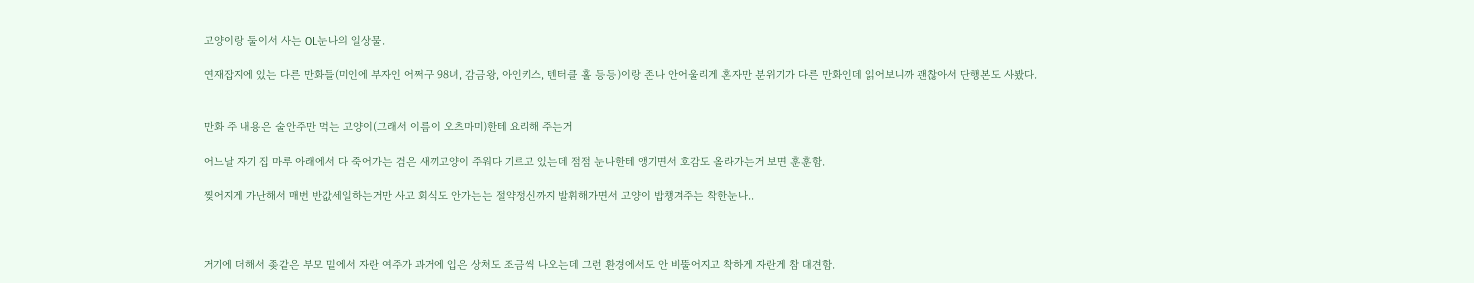고양이랑 둘이서 사는 OL눈나의 일상물.

연재잡지에 있는 다른 만화들(미인에 부자인 어쩌구 98녀, 감금왕, 아인키스, 텐터클 홀 등등)이랑 존나 안어울리게 혼자만 분위기가 다른 만화인데 읽어보니까 괜찮아서 단행본도 사봤다.


만화 주 내용은 술안주만 먹는 고양이(그래서 이름이 오츠마미)한테 요리해 주는거

어느날 자기 집 마루 아래에서 다 죽어가는 검은 새끼고양이 주워다 기르고 있는데 점점 눈나한테 앵기면서 호감도 올라가는거 보면 훈훈함.

찢어지게 가난해서 매번 반값세일하는거만 사고 회식도 안가는는 절약정신까지 발휘해가면서 고양이 밥챙겨주는 착한눈나..



거기에 더해서 좆같은 부모 밑에서 자란 여주가 과거에 입은 상처도 조금씩 나오는데 그런 환경에서도 안 비뚤어지고 착하게 자란게 참 대견함.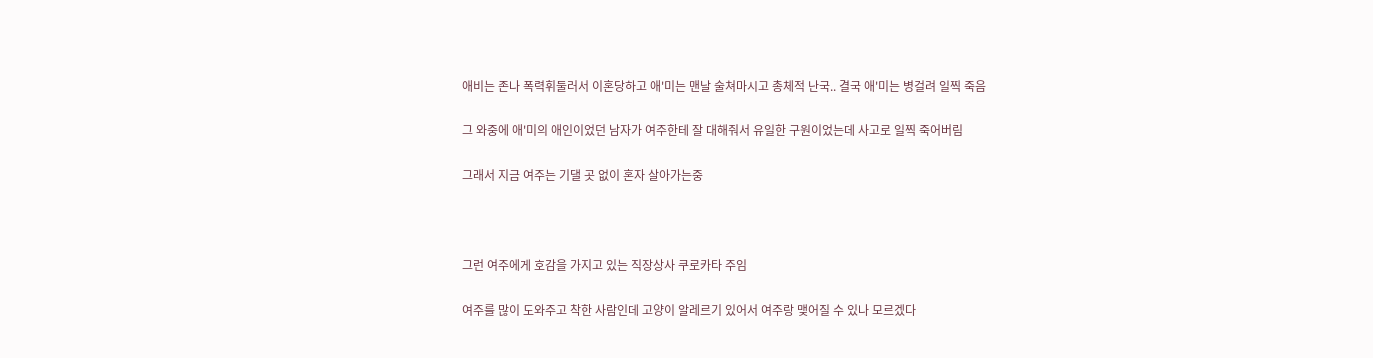애비는 존나 폭력휘둘러서 이혼당하고 애'미는 맨날 술쳐마시고 총체적 난국.. 결국 애'미는 병걸려 일찍 죽음

그 와중에 애'미의 애인이었던 남자가 여주한테 잘 대해줘서 유일한 구원이었는데 사고로 일찍 죽어버림

그래서 지금 여주는 기댈 곳 없이 혼자 살아가는중



그런 여주에게 호감을 가지고 있는 직장상사 쿠로카타 주임

여주를 많이 도와주고 착한 사람인데 고양이 알레르기 있어서 여주랑 맺어질 수 있나 모르겠다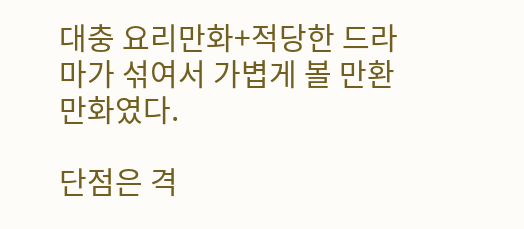대충 요리만화+적당한 드라마가 섞여서 가볍게 볼 만환 만화였다.

단점은 격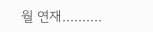월 연재..........